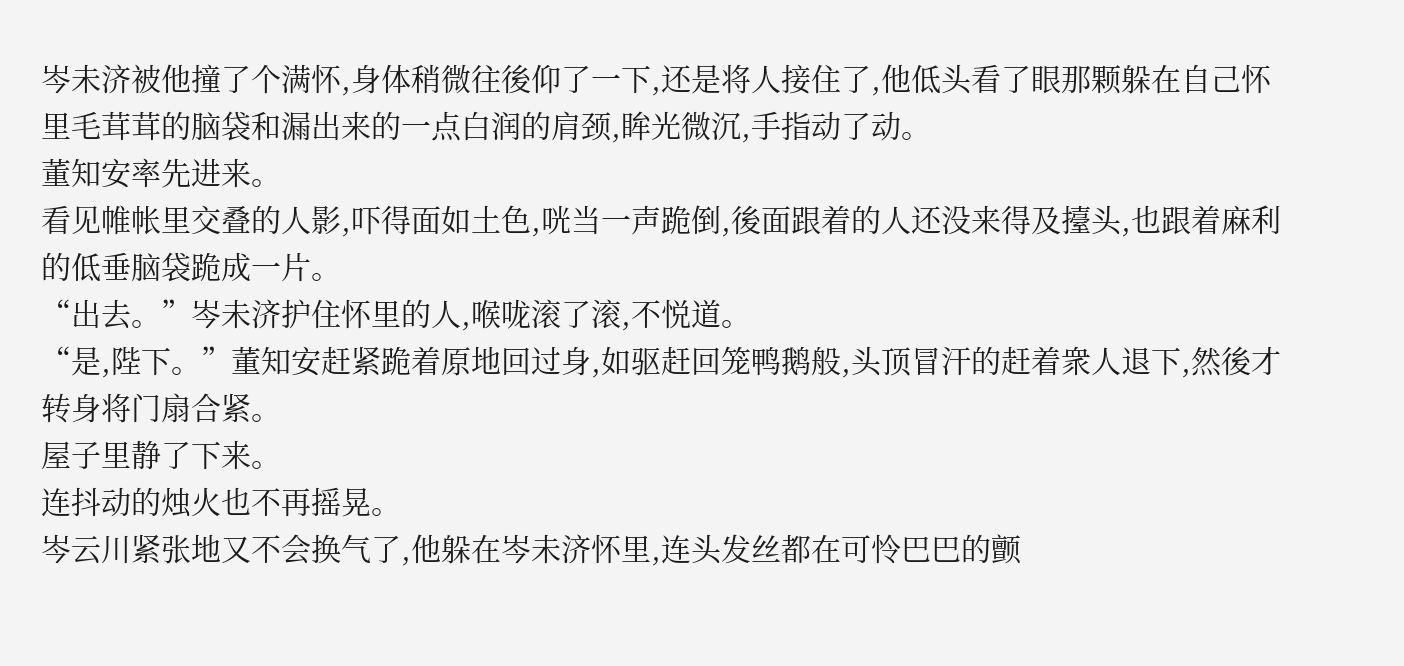岑未济被他撞了个满怀,身体稍微往後仰了一下,还是将人接住了,他低头看了眼那颗躲在自己怀里毛茸茸的脑袋和漏出来的一点白润的肩颈,眸光微沉,手指动了动。
董知安率先进来。
看见帷帐里交叠的人影,吓得面如土色,咣当一声跪倒,後面跟着的人还没来得及擡头,也跟着麻利的低垂脑袋跪成一片。
“出去。”岑未济护住怀里的人,喉咙滚了滚,不悦道。
“是,陛下。”董知安赶紧跪着原地回过身,如驱赶回笼鸭鹅般,头顶冒汗的赶着衆人退下,然後才转身将门扇合紧。
屋子里静了下来。
连抖动的烛火也不再摇晃。
岑云川紧张地又不会换气了,他躲在岑未济怀里,连头发丝都在可怜巴巴的颤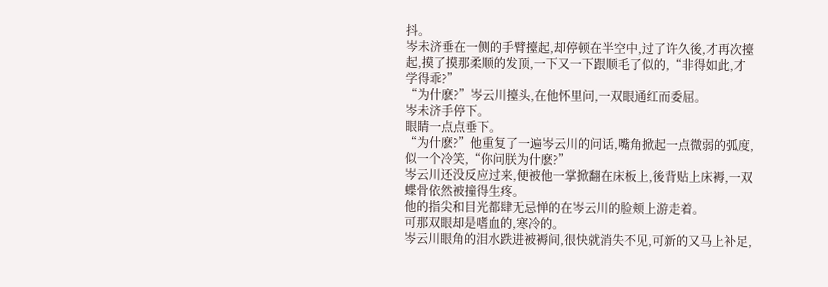抖。
岑未济垂在一侧的手臂擡起,却停顿在半空中,过了许久後,才再次擡起,摸了摸那柔顺的发顶,一下又一下跟顺毛了似的,“非得如此,才学得乖?”
“为什麽?”岑云川擡头,在他怀里问,一双眼通红而委屈。
岑未济手停下。
眼睛一点点垂下。
“为什麽?”他重复了一遍岑云川的问话,嘴角掀起一点微弱的弧度,似一个冷笑,“你问朕为什麽?”
岑云川还没反应过来,便被他一掌掀翻在床板上,後背贴上床褥,一双蝶骨依然被撞得生疼。
他的指尖和目光都肆无忌惮的在岑云川的脸颊上游走着。
可那双眼却是嗜血的,寒冷的。
岑云川眼角的泪水跌进被褥间,很快就消失不见,可新的又马上补足,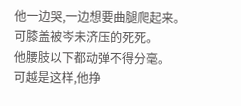他一边哭,一边想要曲腿爬起来。
可膝盖被岑未济压的死死。
他腰肢以下都动弹不得分毫。
可越是这样,他挣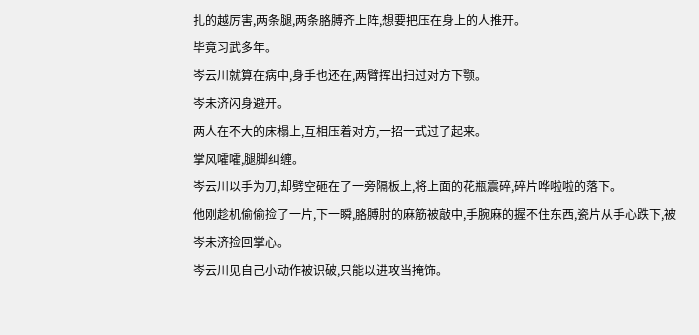扎的越厉害,两条腿,两条胳膊齐上阵,想要把压在身上的人推开。
毕竟习武多年。
岑云川就算在病中,身手也还在,两臂挥出扫过对方下颚。
岑未济闪身避开。
两人在不大的床榻上,互相压着对方,一招一式过了起来。
掌风嚯嚯,腿脚纠缠。
岑云川以手为刀,却劈空砸在了一旁隔板上,将上面的花瓶震碎,碎片哗啦啦的落下。
他刚趁机偷偷捡了一片,下一瞬,胳膊肘的麻筋被敲中,手腕麻的握不住东西,瓷片从手心跌下,被岑未济捡回掌心。
岑云川见自己小动作被识破,只能以进攻当掩饰。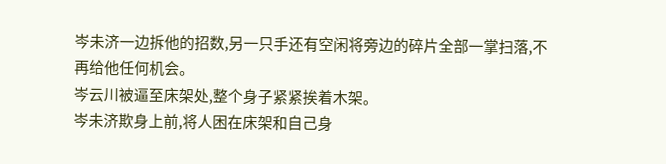岑未济一边拆他的招数,另一只手还有空闲将旁边的碎片全部一掌扫落,不再给他任何机会。
岑云川被逼至床架处,整个身子紧紧挨着木架。
岑未济欺身上前,将人困在床架和自己身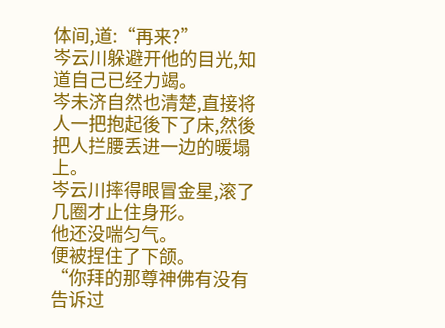体间,道:“再来?”
岑云川躲避开他的目光,知道自己已经力竭。
岑未济自然也清楚,直接将人一把抱起後下了床,然後把人拦腰丢进一边的暖塌上。
岑云川摔得眼冒金星,滚了几圈才止住身形。
他还没喘匀气。
便被捏住了下颌。
“你拜的那尊神佛有没有告诉过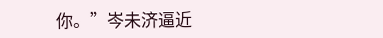你。”岑未济逼近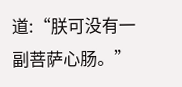道:“朕可没有一副菩萨心肠。”